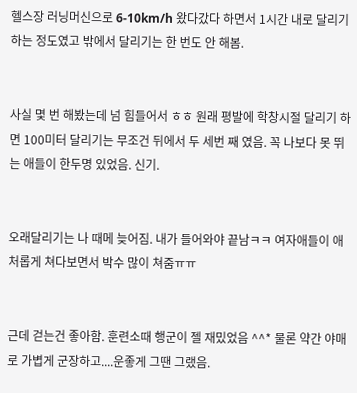헬스장 러닝머신으로 6-10km/h 왔다갔다 하면서 1시간 내로 달리기 하는 정도였고 밖에서 달리기는 한 번도 안 해봄.


사실 몇 번 해봤는데 넘 힘들어서 ㅎㅎ 원래 평발에 학창시절 달리기 하면 100미터 달리기는 무조건 뒤에서 두 세번 째 였음. 꼭 나보다 못 뛰는 애들이 한두명 있었음. 신기.


오래달리기는 나 때메 늦어짐. 내가 들어와야 끝남ㅋㅋ 여자애들이 애처롭게 쳐다보면서 박수 많이 쳐줌ㅠㅠ


근데 걷는건 좋아함. 훈련소때 행군이 젤 재밌었음 ^^* 물론 약간 야매로 가볍게 군장하고....운좋게 그땐 그랬음.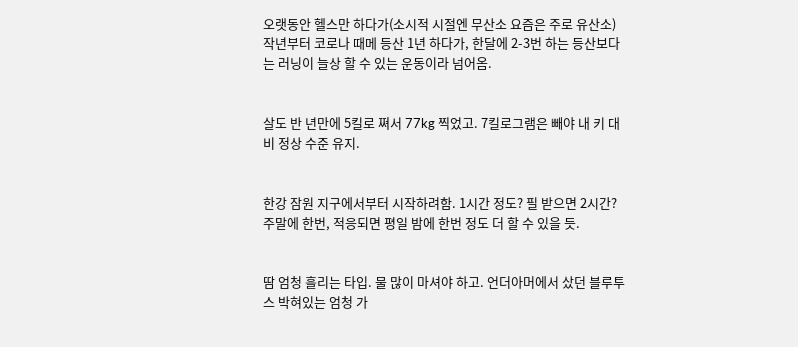오랫동안 헬스만 하다가(소시적 시절엔 무산소 요즘은 주로 유산소) 작년부터 코로나 때메 등산 1년 하다가, 한달에 2-3번 하는 등산보다는 러닝이 늘상 할 수 있는 운동이라 넘어옴.


살도 반 년만에 5킬로 쪄서 77kg 찍었고. 7킬로그램은 빼야 내 키 대비 정상 수준 유지.


한강 잠원 지구에서부터 시작하려함. 1시간 정도? 필 받으면 2시간? 주말에 한번, 적응되면 평일 밤에 한번 정도 더 할 수 있을 듯.


땀 엄청 흘리는 타입. 물 많이 마셔야 하고. 언더아머에서 샀던 블루투스 박혀있는 엄청 가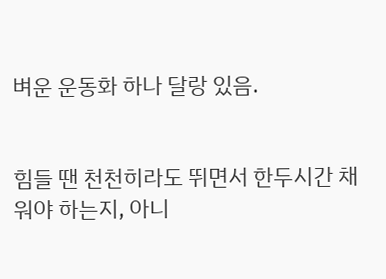벼운 운동화 하나 달랑 있음.


힘들 땐 천천히라도 뛰면서 한두시간 채워야 하는지, 아니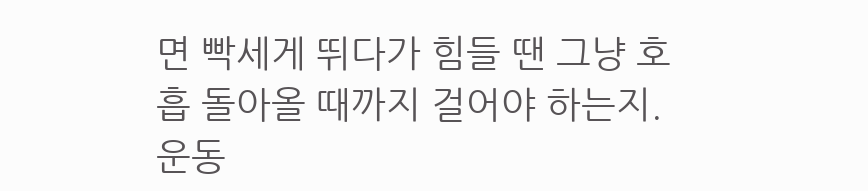면 빡세게 뛰다가 힘들 땐 그냥 호흡 돌아올 때까지 걸어야 하는지. 운동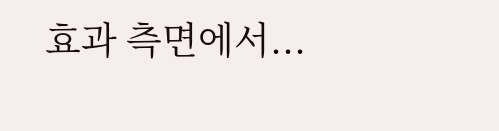효과 측면에서...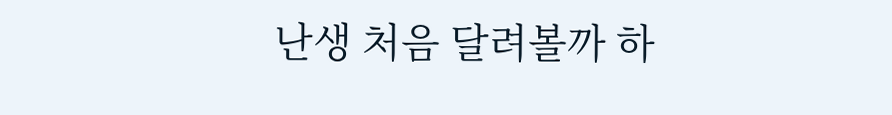난생 처음 달려볼까 하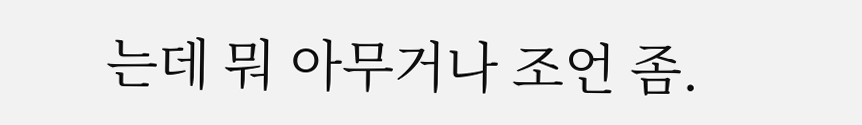는데 뭐 아무거나 조언 좀.